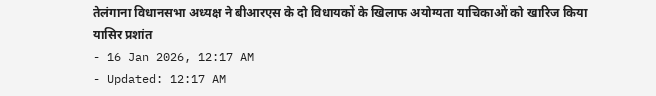तेलंगाना विधानसभा अध्यक्ष ने बीआरएस के दो विधायकों के खिलाफ अयोग्यता याचिकाओं को खारिज किया
यासिर प्रशांत
- 16 Jan 2026, 12:17 AM
- Updated: 12:17 AM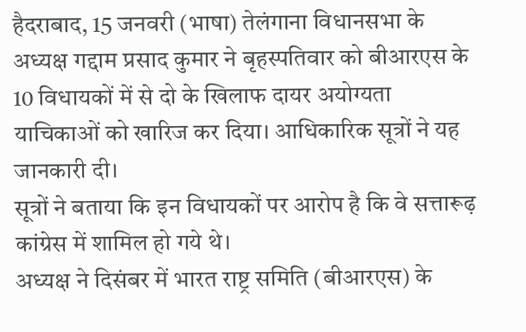हैदराबाद, 15 जनवरी (भाषा) तेलंगाना विधानसभा के अध्यक्ष गद्दाम प्रसाद कुमार ने बृहस्पतिवार को बीआरएस के 10 विधायकों में से दो के खिलाफ दायर अयोग्यता याचिकाओं को खारिज कर दिया। आधिकारिक सूत्रों ने यह जानकारी दी।
सूत्रों ने बताया कि इन विधायकों पर आरोप है कि वे सत्तारूढ़ कांग्रेस में शामिल हो गये थे।
अध्यक्ष ने दिसंबर में भारत राष्ट्र समिति (बीआरएस) के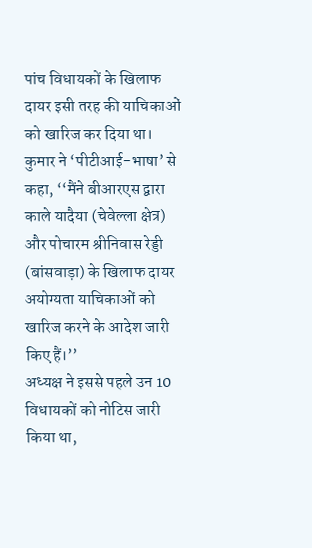पांच विधायकों के खिलाफ दायर इसी तरह की याचिकाओं को खारिज कर दिया था।
कुमार ने ‘पीटीआई-भाषा’ से कहा, ‘‘मैंने बीआरएस द्वारा काले यादैया (चेवेल्ला क्षेत्र) और पोचारम श्रीनिवास रेड्डी (बांसवाड़ा) के खिलाफ दायर अयोग्यता याचिकाओं को खारिज करने के आदेश जारी किए हैं।’’
अध्यक्ष ने इससे पहले उन 10 विधायकों को नोटिस जारी किया था,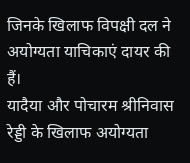जिनके खिलाफ विपक्षी दल ने अयोग्यता याचिकाएं दायर की हैं।
यादैया और पोचारम श्रीनिवास रेड्डी के खिलाफ अयोग्यता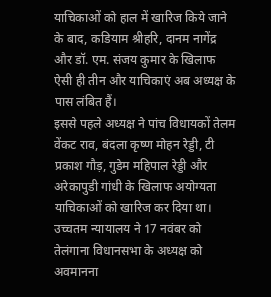याचिकाओं को हाल में खारिज किये जाने के बाद, कडियाम श्रीहरि, दानम नागेंद्र और डॉ. एम. संजय कुमार के खिलाफ ऐसी ही तीन और याचिकाएं अब अध्यक्ष के पास लंबित हैं।
इससे पहले अध्यक्ष ने पांच विधायकों तेलम वेंकट राव, बंदला कृष्ण मोहन रेड्डी, टी प्रकाश गौड़, गुडेम महिपाल रेड्डी और अरेकापुडी गांधी के खिलाफ अयोग्यता याचिकाओं को खारिज कर दिया था।
उच्चतम न्यायालय ने 17 नवंबर को तेलंगाना विधानसभा के अध्यक्ष को अवमानना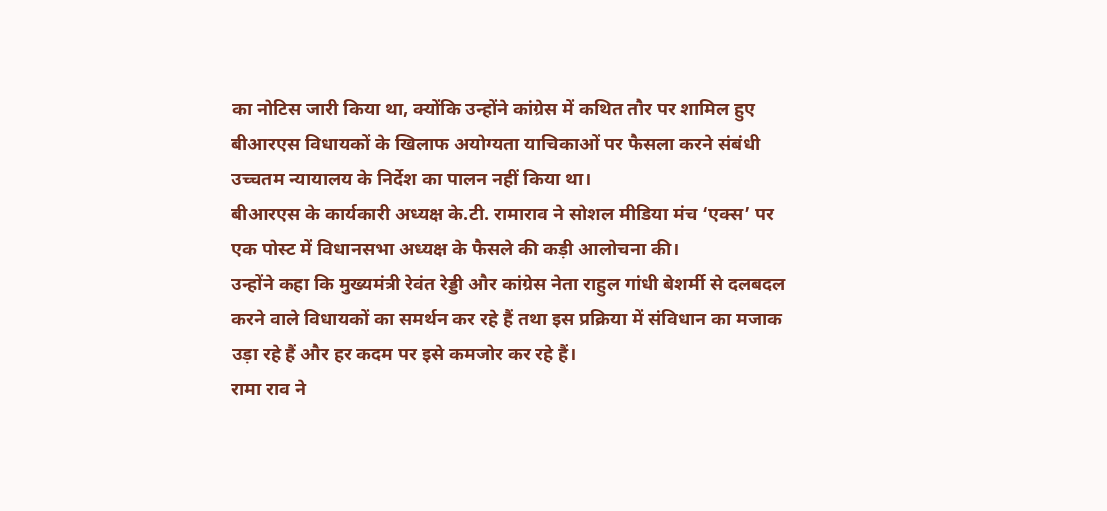का नोटिस जारी किया था, क्योंकि उन्होंने कांग्रेस में कथित तौर पर शामिल हुए बीआरएस विधायकों के खिलाफ अयोग्यता याचिकाओं पर फैसला करने संबंधी उच्चतम न्यायालय के निर्देश का पालन नहीं किया था।
बीआरएस के कार्यकारी अध्यक्ष के.टी. रामाराव ने सोशल मीडिया मंच ‘एक्स’ पर एक पोस्ट में विधानसभा अध्यक्ष के फैसले की कड़ी आलोचना की।
उन्होंने कहा कि मुख्यमंत्री रेवंत रेड्डी और कांग्रेस नेता राहुल गांधी बेशर्मी से दलबदल करने वाले विधायकों का समर्थन कर रहे हैं तथा इस प्रक्रिया में संविधान का मजाक उड़ा रहे हैं और हर कदम पर इसे कमजोर कर रहे हैं।
रामा राव ने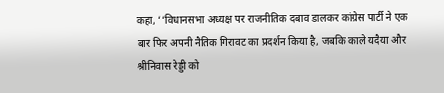कहा, ‘‘विधानसभा अध्यक्ष पर राजनीतिक दबाव डालकर कांग्रेस पार्टी ने एक बार फिर अपनी नैतिक गिरावट का प्रदर्शन किया है, जबकि काले यदैया और श्रीनिवास रेड्डी को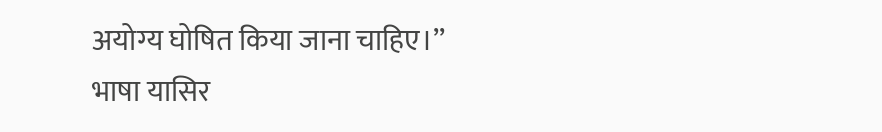अयोग्य घोषित किया जाना चाहिए।’’
भाषा यासिर